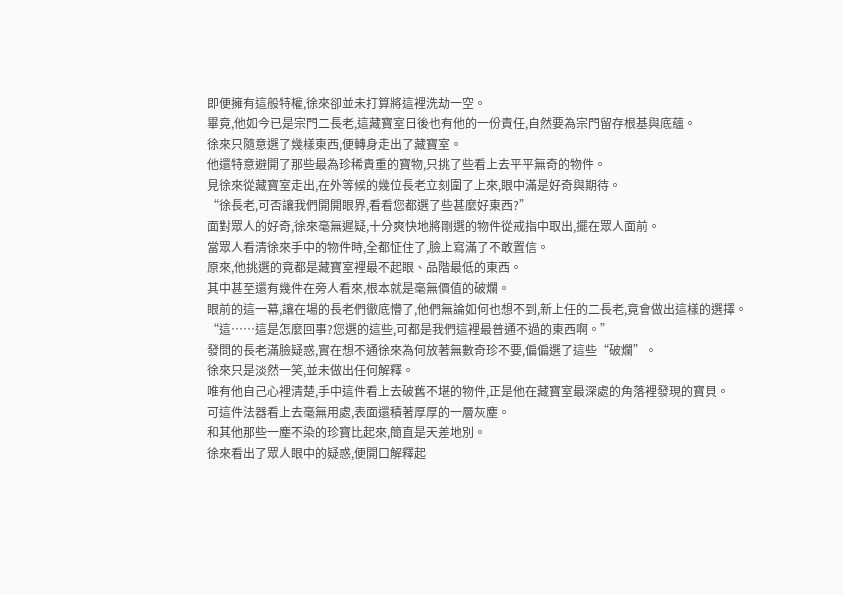即便擁有這般特權,徐來卻並未打算將這裡洗劫一空。
畢竟,他如今已是宗門二長老,這藏寶室日後也有他的一份責任,自然要為宗門留存根基與底蘊。
徐來只隨意選了幾樣東西,便轉身走出了藏寶室。
他還特意避開了那些最為珍稀貴重的寶物,只挑了些看上去平平無奇的物件。
見徐來從藏寶室走出,在外等候的幾位長老立刻圍了上來,眼中滿是好奇與期待。
“徐長老,可否讓我們開開眼界,看看您都選了些甚麼好東西?”
面對眾人的好奇,徐來毫無遲疑,十分爽快地將剛選的物件從戒指中取出,擺在眾人面前。
當眾人看清徐來手中的物件時,全都怔住了,臉上寫滿了不敢置信。
原來,他挑選的竟都是藏寶室裡最不起眼、品階最低的東西。
其中甚至還有幾件在旁人看來,根本就是毫無價值的破爛。
眼前的這一幕,讓在場的長老們徹底懵了,他們無論如何也想不到,新上任的二長老,竟會做出這樣的選擇。
“這……這是怎麼回事?您選的這些,可都是我們這裡最普通不過的東西啊。”
發問的長老滿臉疑惑,實在想不通徐來為何放著無數奇珍不要,偏偏選了這些“破爛”。
徐來只是淡然一笑,並未做出任何解釋。
唯有他自己心裡清楚,手中這件看上去破舊不堪的物件,正是他在藏寶室最深處的角落裡發現的寶貝。
可這件法器看上去毫無用處,表面還積著厚厚的一層灰塵。
和其他那些一塵不染的珍寶比起來,簡直是天差地別。
徐來看出了眾人眼中的疑惑,便開口解釋起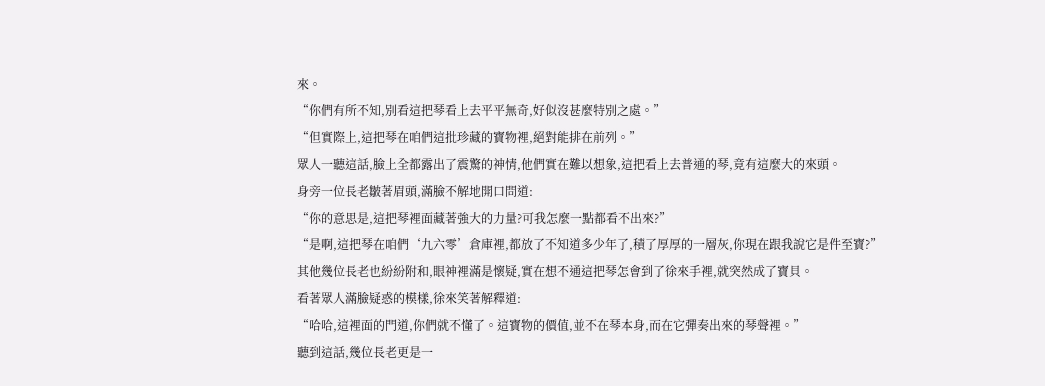來。
“你們有所不知,別看這把琴看上去平平無奇,好似沒甚麼特別之處。”
“但實際上,這把琴在咱們這批珍藏的寶物裡,絕對能排在前列。”
眾人一聽這話,臉上全都露出了震驚的神情,他們實在難以想象,這把看上去普通的琴,竟有這麼大的來頭。
身旁一位長老皺著眉頭,滿臉不解地開口問道:
“你的意思是,這把琴裡面藏著強大的力量?可我怎麼一點都看不出來?”
“是啊,這把琴在咱們‘九六零’倉庫裡,都放了不知道多少年了,積了厚厚的一層灰,你現在跟我說它是件至寶?”
其他幾位長老也紛紛附和,眼神裡滿是懷疑,實在想不通這把琴怎會到了徐來手裡,就突然成了寶貝。
看著眾人滿臉疑惑的模樣,徐來笑著解釋道:
“哈哈,這裡面的門道,你們就不懂了。這寶物的價值,並不在琴本身,而在它彈奏出來的琴聲裡。”
聽到這話,幾位長老更是一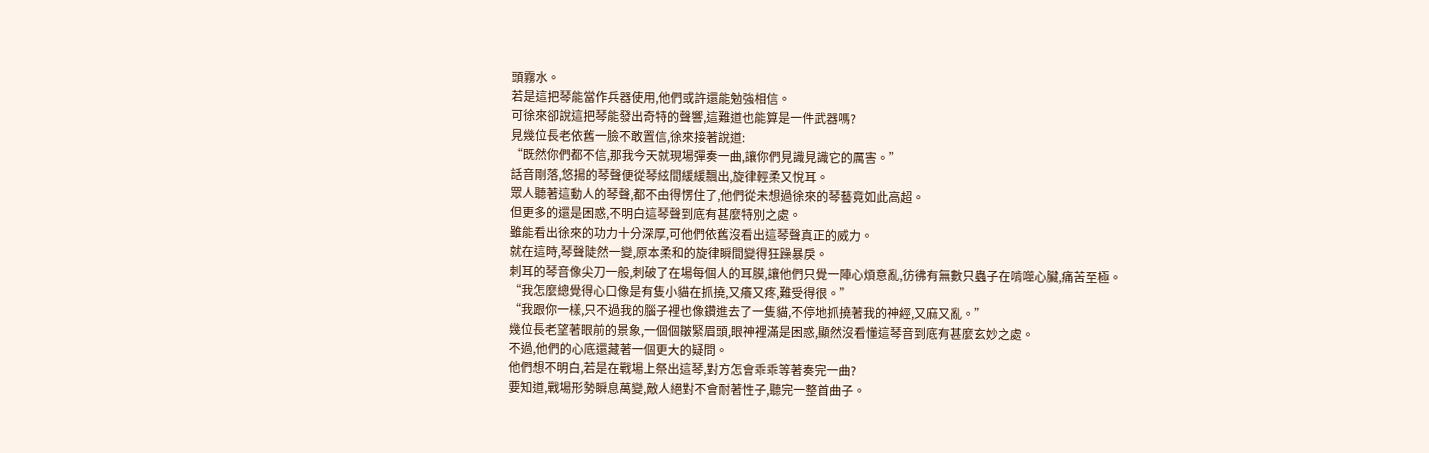頭霧水。
若是這把琴能當作兵器使用,他們或許還能勉強相信。
可徐來卻說這把琴能發出奇特的聲響,這難道也能算是一件武器嗎?
見幾位長老依舊一臉不敢置信,徐來接著說道:
“既然你們都不信,那我今天就現場彈奏一曲,讓你們見識見識它的厲害。”
話音剛落,悠揚的琴聲便從琴絃間緩緩飄出,旋律輕柔又悅耳。
眾人聽著這動人的琴聲,都不由得愣住了,他們從未想過徐來的琴藝竟如此高超。
但更多的還是困惑,不明白這琴聲到底有甚麼特別之處。
雖能看出徐來的功力十分深厚,可他們依舊沒看出這琴聲真正的威力。
就在這時,琴聲陡然一變,原本柔和的旋律瞬間變得狂躁暴戾。
刺耳的琴音像尖刀一般,刺破了在場每個人的耳膜,讓他們只覺一陣心煩意亂,彷彿有無數只蟲子在啃噬心臟,痛苦至極。
“我怎麼總覺得心口像是有隻小貓在抓撓,又癢又疼,難受得很。”
“我跟你一樣,只不過我的腦子裡也像鑽進去了一隻貓,不停地抓撓著我的神經,又麻又亂。”
幾位長老望著眼前的景象,一個個皺緊眉頭,眼神裡滿是困惑,顯然沒看懂這琴音到底有甚麼玄妙之處。
不過,他們的心底還藏著一個更大的疑問。
他們想不明白,若是在戰場上祭出這琴,對方怎會乖乖等著奏完一曲?
要知道,戰場形勢瞬息萬變,敵人絕對不會耐著性子,聽完一整首曲子。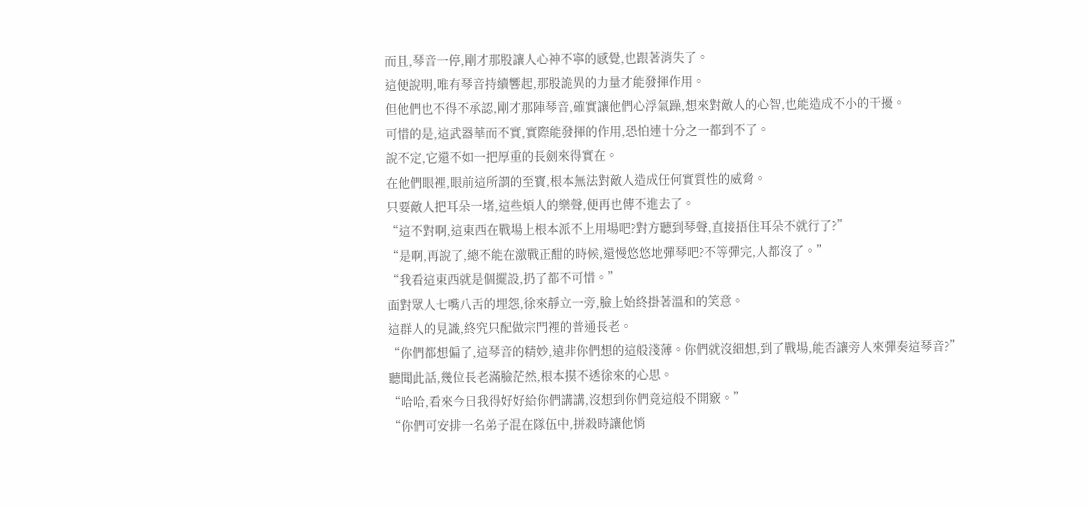而且,琴音一停,剛才那股讓人心神不寧的感覺,也跟著消失了。
這便說明,唯有琴音持續響起,那股詭異的力量才能發揮作用。
但他們也不得不承認,剛才那陣琴音,確實讓他們心浮氣躁,想來對敵人的心智,也能造成不小的干擾。
可惜的是,這武器華而不實,實際能發揮的作用,恐怕連十分之一都到不了。
說不定,它還不如一把厚重的長劍來得實在。
在他們眼裡,眼前這所謂的至寶,根本無法對敵人造成任何實質性的威脅。
只要敵人把耳朵一堵,這些煩人的樂聲,便再也傳不進去了。
“這不對啊,這東西在戰場上根本派不上用場吧?對方聽到琴聲,直接捂住耳朵不就行了?”
“是啊,再說了,總不能在激戰正酣的時候,還慢悠悠地彈琴吧?不等彈完,人都沒了。”
“我看這東西就是個擺設,扔了都不可惜。”
面對眾人七嘴八舌的埋怨,徐來靜立一旁,臉上始終掛著溫和的笑意。
這群人的見識,終究只配做宗門裡的普通長老。
“你們都想偏了,這琴音的精妙,遠非你們想的這般淺薄。你們就沒細想,到了戰場,能否讓旁人來彈奏這琴音?”
聽聞此話,幾位長老滿臉茫然,根本摸不透徐來的心思。
“哈哈,看來今日我得好好給你們講講,沒想到你們竟這般不開竅。”
“你們可安排一名弟子混在隊伍中,拼殺時讓他悄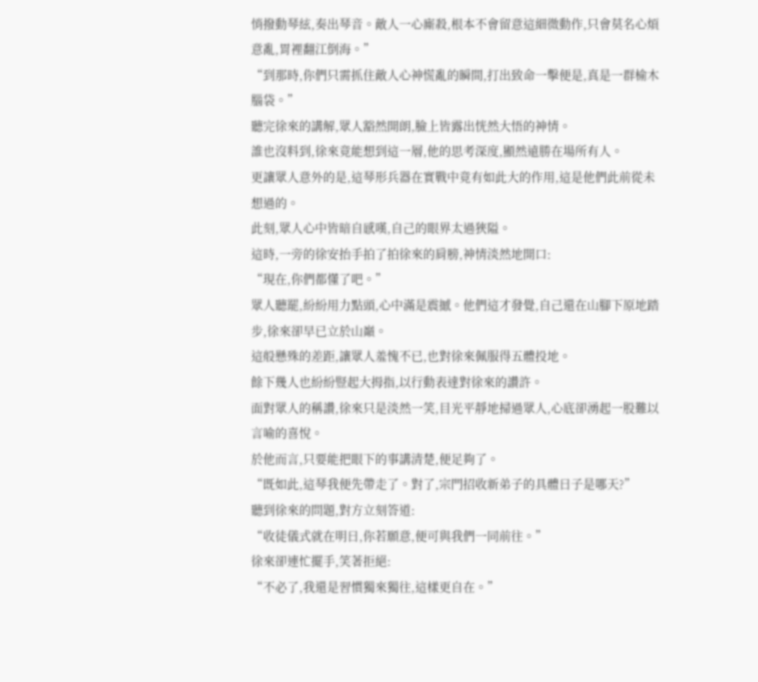悄撥動琴絃,奏出琴音。敵人一心廝殺,根本不會留意這細微動作,只會莫名心煩意亂,胃裡翻江倒海。”
“到那時,你們只需抓住敵人心神慌亂的瞬間,打出致命一擊便是,真是一群榆木腦袋。”
聽完徐來的講解,眾人豁然開朗,臉上皆露出恍然大悟的神情。
誰也沒料到,徐來竟能想到這一層,他的思考深度,顯然遠勝在場所有人。
更讓眾人意外的是,這琴形兵器在實戰中竟有如此大的作用,這是他們此前從未想過的。
此刻,眾人心中皆暗自感嘆,自己的眼界太過狹隘。
這時,一旁的徐安抬手拍了拍徐來的肩膀,神情淡然地開口:
“現在,你們都懂了吧。”
眾人聽罷,紛紛用力點頭,心中滿是震撼。他們這才發覺,自己還在山腳下原地踏步,徐來卻早已立於山巔。
這般懸殊的差距,讓眾人羞愧不已,也對徐來佩服得五體投地。
餘下幾人也紛紛豎起大拇指,以行動表達對徐來的讚許。
面對眾人的稱讚,徐來只是淡然一笑,目光平靜地掃過眾人,心底卻湧起一股難以言喻的喜悅。
於他而言,只要能把眼下的事講清楚,便足夠了。
“既如此,這琴我便先帶走了。對了,宗門招收新弟子的具體日子是哪天?”
聽到徐來的問題,對方立刻答道:
“收徒儀式就在明日,你若願意,便可與我們一同前往。”
徐來卻連忙擺手,笑著拒絕:
“不必了,我還是習慣獨來獨往,這樣更自在。”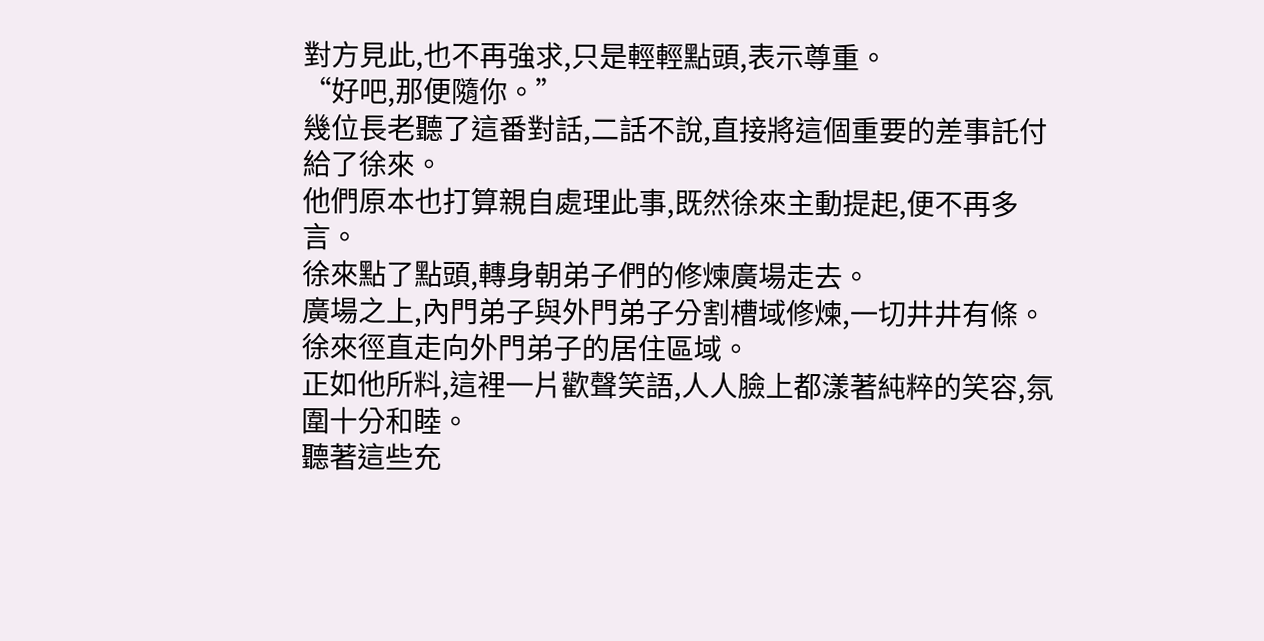對方見此,也不再強求,只是輕輕點頭,表示尊重。
“好吧,那便隨你。”
幾位長老聽了這番對話,二話不說,直接將這個重要的差事託付給了徐來。
他們原本也打算親自處理此事,既然徐來主動提起,便不再多言。
徐來點了點頭,轉身朝弟子們的修煉廣場走去。
廣場之上,內門弟子與外門弟子分割槽域修煉,一切井井有條。
徐來徑直走向外門弟子的居住區域。
正如他所料,這裡一片歡聲笑語,人人臉上都漾著純粹的笑容,氛圍十分和睦。
聽著這些充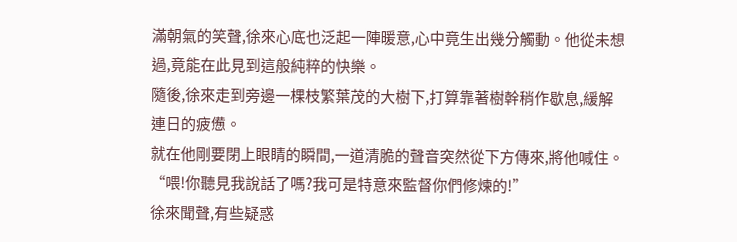滿朝氣的笑聲,徐來心底也泛起一陣暖意,心中竟生出幾分觸動。他從未想過,竟能在此見到這般純粹的快樂。
隨後,徐來走到旁邊一棵枝繁葉茂的大樹下,打算靠著樹幹稍作歇息,緩解連日的疲憊。
就在他剛要閉上眼睛的瞬間,一道清脆的聲音突然從下方傳來,將他喊住。
“喂!你聽見我說話了嗎?我可是特意來監督你們修煉的!”
徐來聞聲,有些疑惑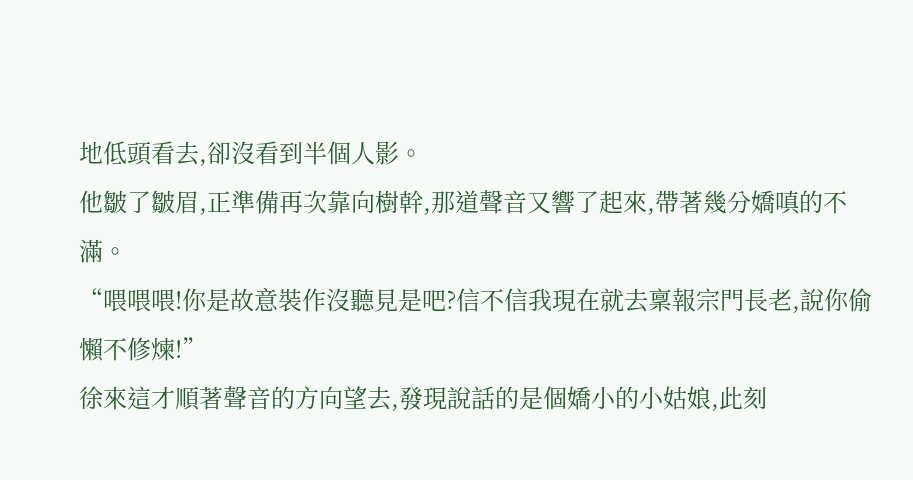地低頭看去,卻沒看到半個人影。
他皺了皺眉,正準備再次靠向樹幹,那道聲音又響了起來,帶著幾分嬌嗔的不滿。
“喂喂喂!你是故意裝作沒聽見是吧?信不信我現在就去稟報宗門長老,說你偷懶不修煉!”
徐來這才順著聲音的方向望去,發現說話的是個嬌小的小姑娘,此刻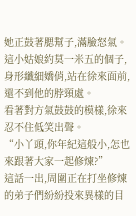她正鼓著腮幫子,滿臉怒氣。
這小姑娘約莫一米五的個子,身形纖細嬌俏,站在徐來面前,還不到他的脖頸處。
看著對方氣鼓鼓的模樣,徐來忍不住低笑出聲。
“小丫頭,你年紀這般小,怎也來跟著大家一起修煉?”
這話一出,周圍正在打坐修煉的弟子們紛紛投來異樣的目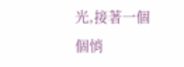光,接著一個個悄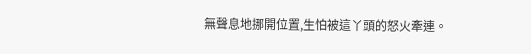無聲息地挪開位置,生怕被這丫頭的怒火牽連。